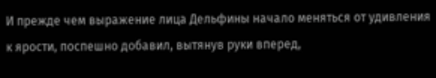И прежде чем выражение лица Дельфины начало меняться от удивления к ярости, поспешно добавил, вытянув руки вперед,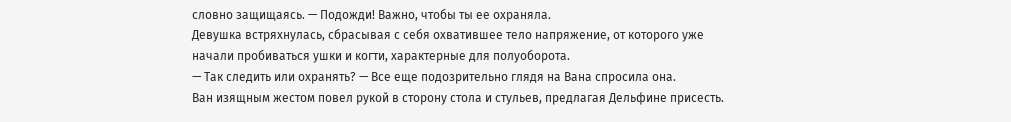словно защищаясь. — Подожди! Важно, чтобы ты ее охраняла.
Девушка встряхнулась, сбрасывая с себя охватившее тело напряжение, от которого уже начали пробиваться ушки и когти, характерные для полуоборота.
— Так следить или охранять? — Все еще подозрительно глядя на Вана спросила она.
Ван изящным жестом повел рукой в сторону стола и стульев, предлагая Дельфине присесть.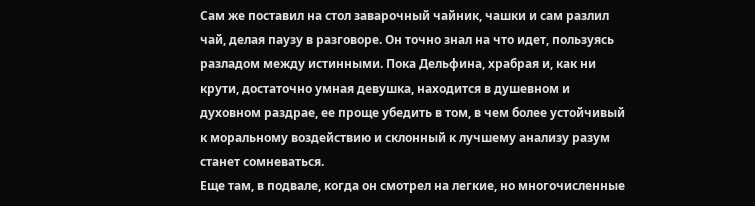Сам же поставил на стол заварочный чайник, чашки и сам разлил чай, делая паузу в разговоре. Он точно знал на что идет, пользуясь разладом между истинными. Пока Дельфина, храбрая и, как ни крути, достаточно умная девушка, находится в душевном и духовном раздрае, ее проще убедить в том, в чем более устойчивый к моральному воздействию и склонный к лучшему анализу разум станет сомневаться.
Еще там, в подвале, когда он смотрел на легкие, но многочисленные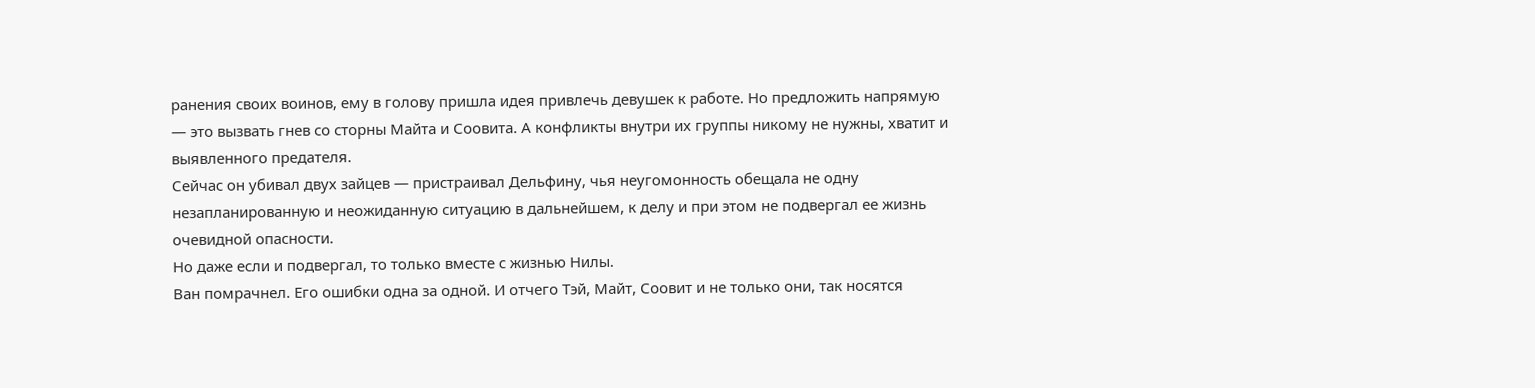ранения своих воинов, ему в голову пришла идея привлечь девушек к работе. Но предложить напрямую — это вызвать гнев со сторны Майта и Соовита. А конфликты внутри их группы никому не нужны, хватит и выявленного предателя.
Сейчас он убивал двух зайцев — пристраивал Дельфину, чья неугомонность обещала не одну незапланированную и неожиданную ситуацию в дальнейшем, к делу и при этом не подвергал ее жизнь очевидной опасности.
Но даже если и подвергал, то только вместе с жизнью Нилы.
Ван помрачнел. Его ошибки одна за одной. И отчего Тэй, Майт, Соовит и не только они, так носятся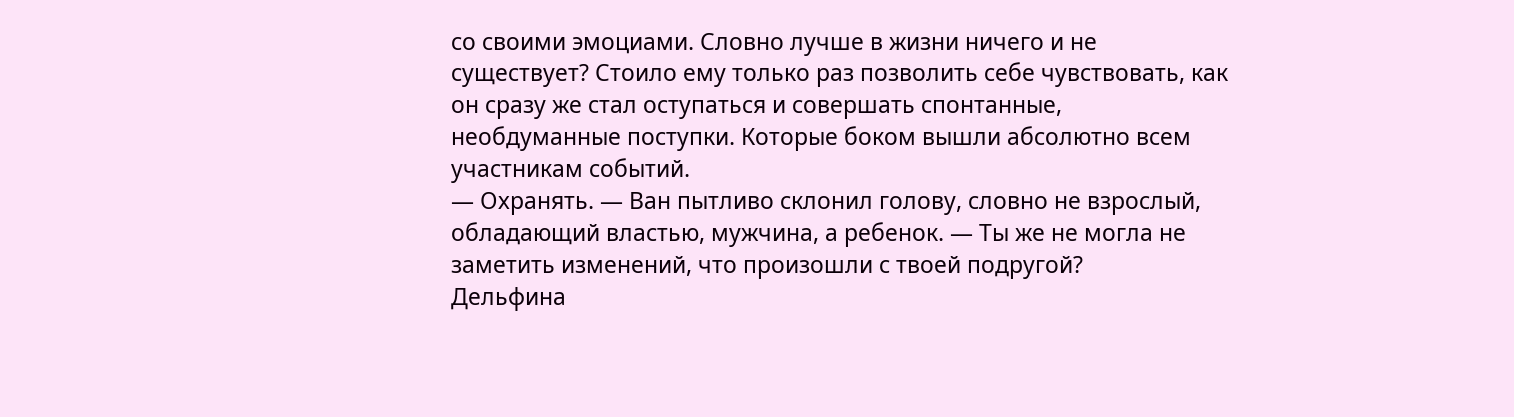со своими эмоциами. Словно лучше в жизни ничего и не существует? Стоило ему только раз позволить себе чувствовать, как он сразу же стал оступаться и совершать спонтанные, необдуманные поступки. Которые боком вышли абсолютно всем участникам событий.
— Охранять. — Ван пытливо склонил голову, словно не взрослый, обладающий властью, мужчина, а ребенок. — Ты же не могла не заметить изменений, что произошли с твоей подругой?
Дельфина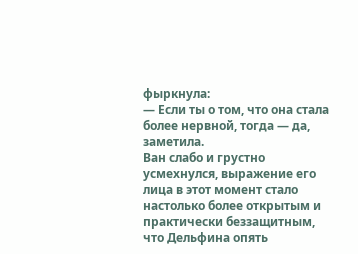фыркнула:
— Если ты о том, что она стала более нервной, тогда — да, заметила.
Ван слабо и грустно усмехнулся, выражение его лица в этот момент стало настолько более открытым и практически беззащитным, что Дельфина опять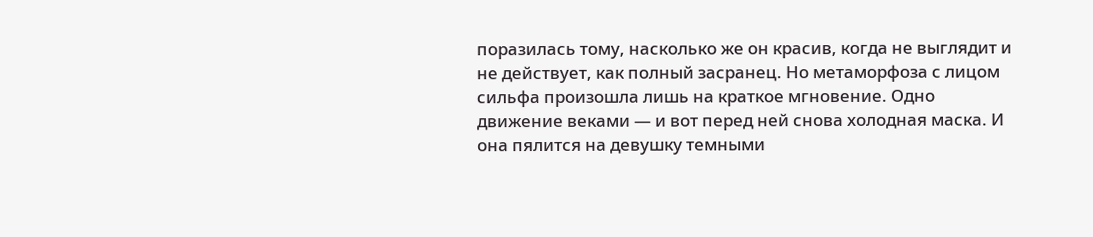поразилась тому, насколько же он красив, когда не выглядит и не действует, как полный засранец. Но метаморфоза с лицом сильфа произошла лишь на краткое мгновение. Одно движение веками — и вот перед ней снова холодная маска. И она пялится на девушку темными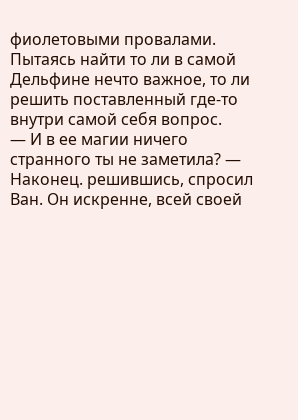фиолетовыми провалами. Пытаясь найти то ли в самой Дельфине нечто важное, то ли решить поставленный где-то внутри самой себя вопрос.
— И в ее магии ничего странного ты не заметила? — Наконец. решившись, спросил Ван. Он искренне, всей своей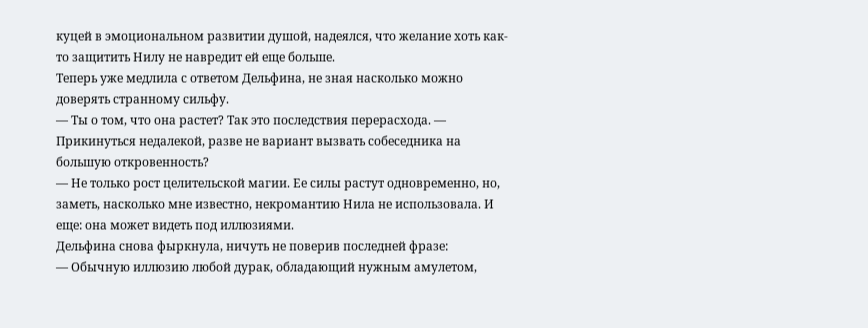куцей в эмоциональном развитии душой, надеялся, что желание хоть как-то защитить Нилу не навредит ей еще больше.
Теперь уже медлила с ответом Дельфина, не зная насколько можно доверять странному сильфу.
— Ты о том, что она растет? Так это последствия перерасхода. — Прикинуться недалекой, разве не вариант вызвать собеседника на большую откровенность?
— Не только рост целительской магии. Ее силы растут одновременно, но, заметь, насколько мне известно, некромантию Нила не использовала. И еще: она может видеть под иллюзиями.
Дельфина снова фыркнула, ничуть не поверив последней фразе:
— Обычную иллюзию любой дурак, обладающий нужным амулетом,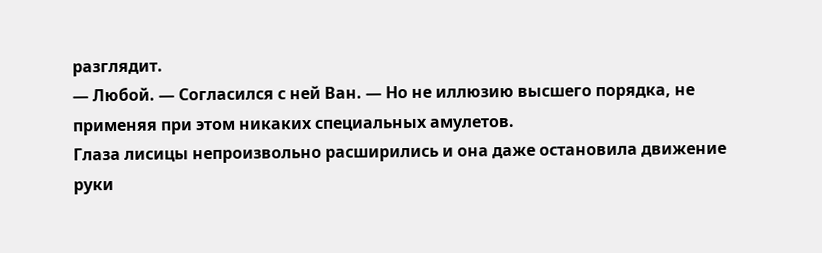разглядит.
— Любой. — Согласился с ней Ван. — Но не иллюзию высшего порядка, не применяя при этом никаких специальных амулетов.
Глаза лисицы непроизвольно расширились и она даже остановила движение руки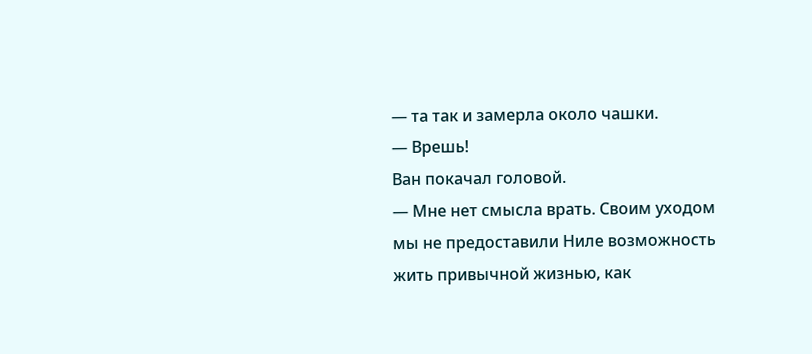— та так и замерла около чашки.
— Врешь!
Ван покачал головой.
— Мне нет смысла врать. Своим уходом мы не предоставили Ниле возможность жить привычной жизнью, как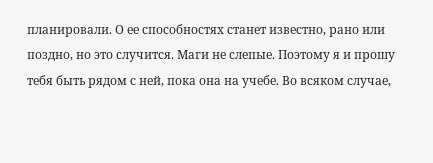планировали. О ее способностях станет известно, рано или поздно, но это случится. Маги не слепые. Поэтому я и прошу тебя быть рядом с ней, пока она на учебе. Во всяком случае,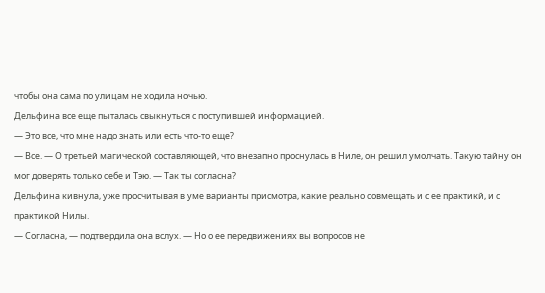чтобы она сама по улицам не ходила ночью.
Дельфина все еще пыталась свыкнуться с поступившей информацией.
— Это все, что мне надо знать или есть что-то еще?
— Все. — О третьей магической составляющей, что внезапно проснулась в Ниле, он решил умолчать. Такую тайну он мог доверять только себе и Тэю. — Так ты согласна?
Дельфина кивнула, уже просчитывая в уме варианты присмотра, какие реально совмещать и с ее практикй, и с практикой Нилы.
— Согласна, — подтвердила она вслух. — Но о ее передвижениях вы вопросов не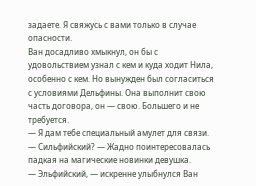задаете. Я свяжусь с вами только в случае опасности.
Ван досадливо хмыкнул, он бы с удовольствием узнал с кем и куда ходит Нила, особенно с кем. Но вынужден был согласиться с условиями Дельфины. Она выполнит свою часть договора, он — свою. Большего и не требуется.
— Я дам тебе специальный амулет для связи.
— Сильфийский? — Жадно поинтересовалась падкая на магические новинки девушка.
— Эльфийский, — искренне улыбнулся Ван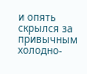и опять скрылся за привычным холодно-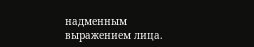надменным выражением лица.